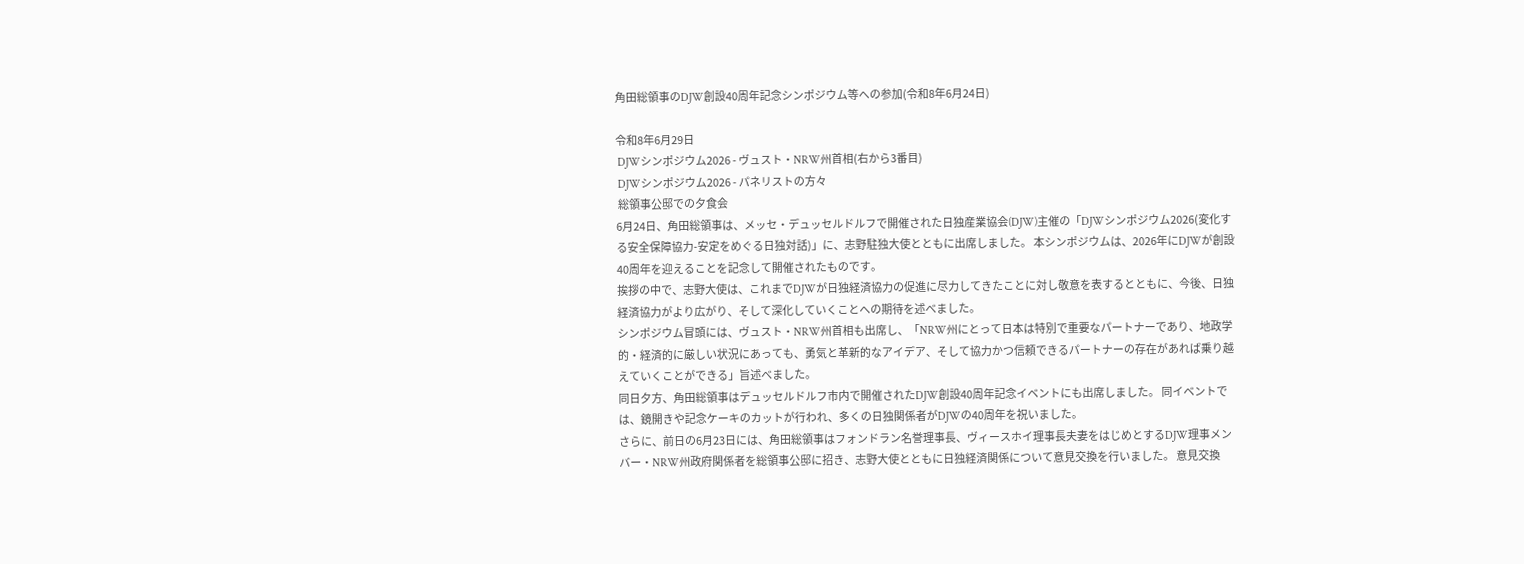角田総領事のDJW創設40周年記念シンポジウム等への参加(令和8年6月24日)

令和8年6月29日
 DJWシンポジウム2026 - ヴュスト・NRW州首相(右から3番目)
 DJWシンポジウム2026 - パネリストの方々
 総領事公邸での夕食会
6月24日、角田総領事は、メッセ・デュッセルドルフで開催された日独産業協会(DJW)主催の「DJWシンポジウム2026(変化する安全保障協力-安定をめぐる日独対話)」に、志野駐独大使とともに出席しました。 本シンポジウムは、2026年にDJWが創設40周年を迎えることを記念して開催されたものです。
挨拶の中で、志野大使は、これまでDJWが日独経済協力の促進に尽力してきたことに対し敬意を表するとともに、今後、日独経済協力がより広がり、そして深化していくことへの期待を述べました。
シンポジウム冒頭には、ヴュスト・NRW州首相も出席し、「NRW州にとって日本は特別で重要なパートナーであり、地政学的・経済的に厳しい状況にあっても、勇気と革新的なアイデア、そして協力かつ信頼できるパートナーの存在があれば乗り越えていくことができる」旨述べました。
同日夕方、角田総領事はデュッセルドルフ市内で開催されたDJW創設40周年記念イベントにも出席しました。 同イベントでは、鏡開きや記念ケーキのカットが行われ、多くの日独関係者がDJWの40周年を祝いました。
さらに、前日の6月23日には、角田総領事はフォンドラン名誉理事長、ヴィースホイ理事長夫妻をはじめとするDJW理事メンバー・NRW州政府関係者を総領事公邸に招き、志野大使とともに日独経済関係について意見交換を行いました。 意見交換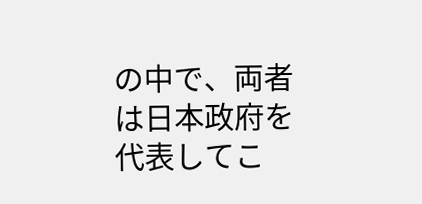の中で、両者は日本政府を代表してこ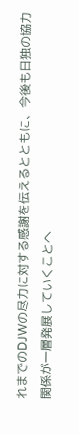れまでのDJWの尽力に対する感謝を伝えるとともに、今後も日独の協力関係が一層発展していくことへ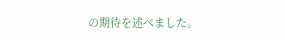の期待を述べました。